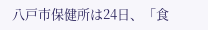八戸市保健所は24日、「食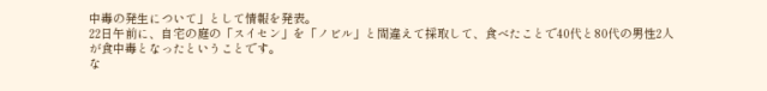中毒の発生について」として情報を発表。
22日午前に、自宅の庭の「スイセン」を「ノビル」と間違えて採取して、食べたことで40代と80代の男性2人が食中毒となったということです。
な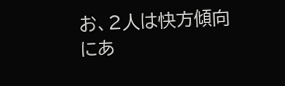お、2人は快方傾向にあ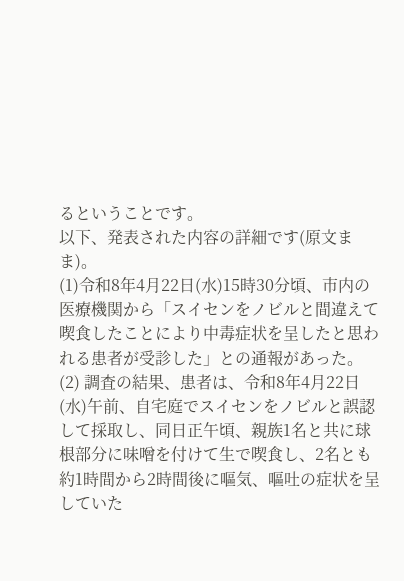るということです。
以下、発表された内容の詳細です(原文まま)。
(1)令和8年4月22日(水)15時30分頃、市内の医療機関から「スイセンをノビルと間違えて喫食したことにより中毒症状を呈したと思われる患者が受診した」との通報があった。
(2) 調査の結果、患者は、令和8年4月22日(水)午前、自宅庭でスイセンをノビルと誤認して採取し、同日正午頃、親族1名と共に球根部分に味噌を付けて生で喫食し、2名とも約1時間から2時間後に嘔気、嘔吐の症状を呈していた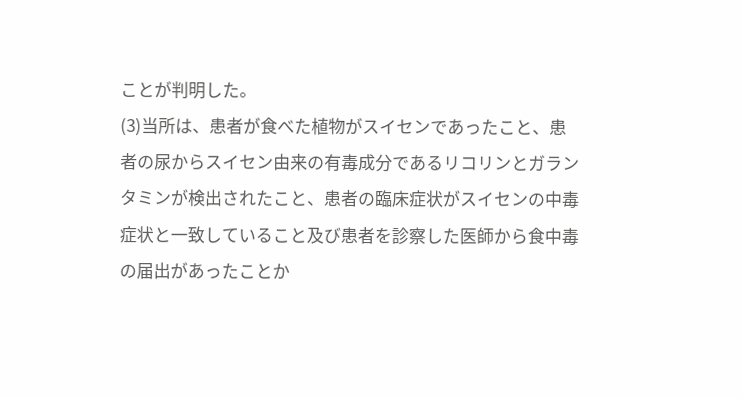ことが判明した。
(3)当所は、患者が食べた植物がスイセンであったこと、患者の尿からスイセン由来の有毒成分であるリコリンとガランタミンが検出されたこと、患者の臨床症状がスイセンの中毒症状と一致していること及び患者を診察した医師から食中毒の届出があったことか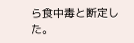ら食中毒と断定した。